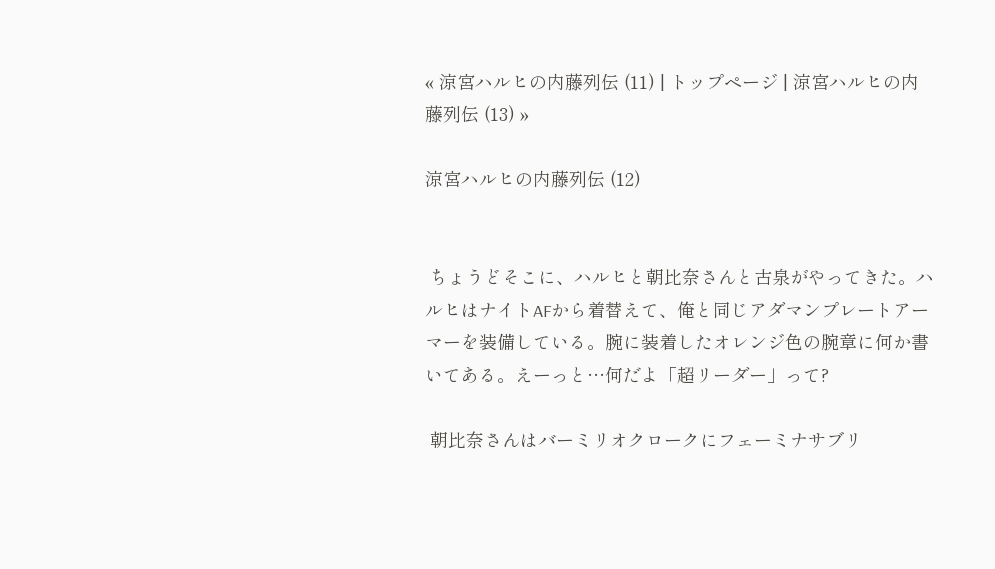« 涼宮ハルヒの内藤列伝 (11) | トップページ | 涼宮ハルヒの内藤列伝 (13) »

涼宮ハルヒの内藤列伝 (12)


 ちょうどそこに、ハルヒと朝比奈さんと古泉がやってきた。ハルヒはナイトAFから着替えて、俺と同じアダマンプレートアーマーを装備している。腕に装着したオレンジ色の腕章に何か書いてある。えーっと…何だよ「超リーダー」って?

 朝比奈さんはバーミリオクロークにフェーミナサブリ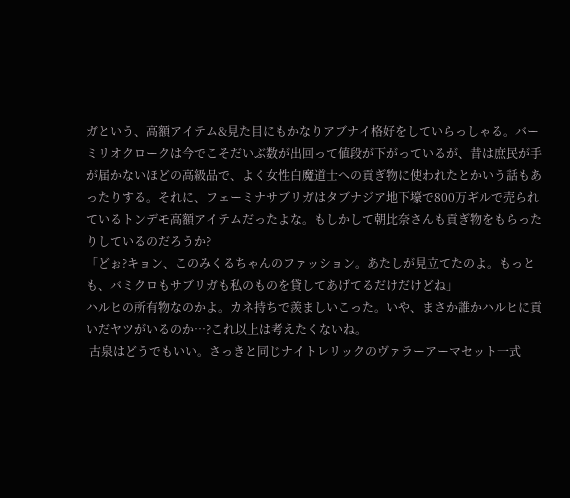ガという、高額アイテム&見た目にもかなりアブナイ格好をしていらっしゃる。バーミリオクロークは今でこそだいぶ数が出回って値段が下がっているが、昔は庶民が手が届かないほどの高級品で、よく女性白魔道士への貢ぎ物に使われたとかいう話もあったりする。それに、フェーミナサブリガはタブナジア地下壕で800万ギルで売られているトンデモ高額アイテムだったよな。もしかして朝比奈さんも貢ぎ物をもらったりしているのだろうか?
「どぉ?キョン、このみくるちゃんのファッション。あたしが見立てたのよ。もっとも、バミクロもサブリガも私のものを貸してあげてるだけだけどね」
ハルヒの所有物なのかよ。カネ持ちで羨ましいこった。いや、まさか誰かハルヒに貢いだヤツがいるのか…?これ以上は考えたくないね。
 古泉はどうでもいい。さっきと同じナイトレリックのヴァラーアーマセット一式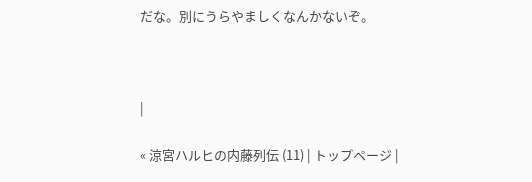だな。別にうらやましくなんかないぞ。



|

« 涼宮ハルヒの内藤列伝 (11) | トップページ |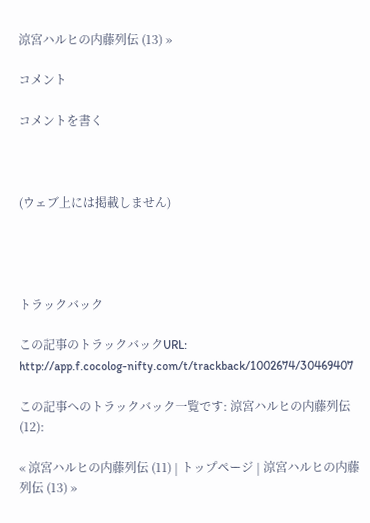涼宮ハルヒの内藤列伝 (13) »

コメント

コメントを書く



(ウェブ上には掲載しません)




トラックバック

この記事のトラックバックURL:
http://app.f.cocolog-nifty.com/t/trackback/1002674/30469407

この記事へのトラックバック一覧です: 涼宮ハルヒの内藤列伝 (12):

« 涼宮ハルヒの内藤列伝 (11) | トップページ | 涼宮ハルヒの内藤列伝 (13) »